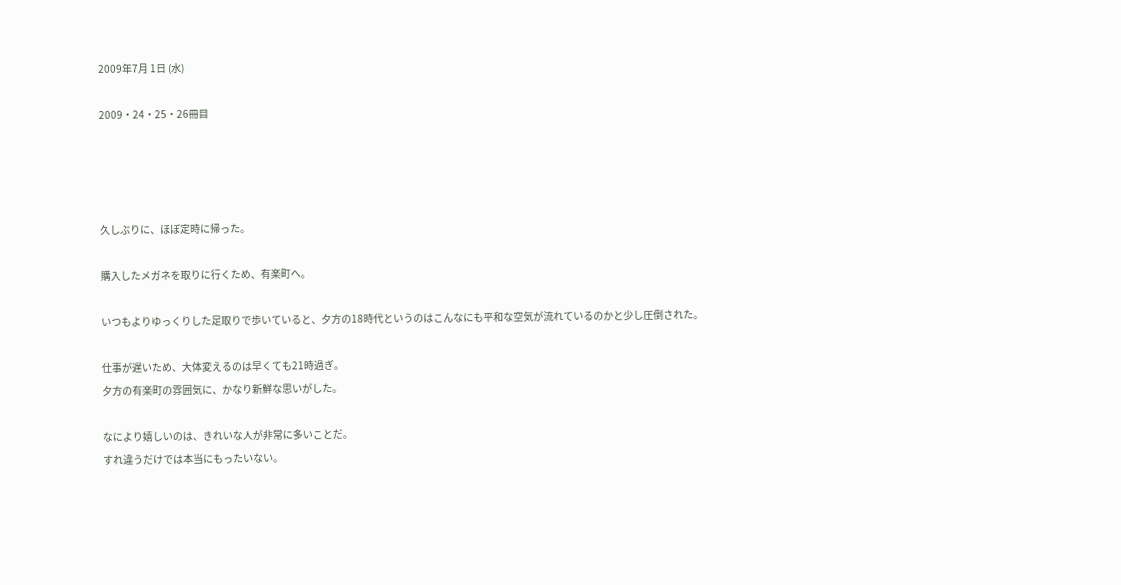2009年7月 1日 (水)

2009・24・25・26冊目




久しぶりに、ほぼ定時に帰った。

購入したメガネを取りに行くため、有楽町へ。

いつもよりゆっくりした足取りで歩いていると、夕方の18時代というのはこんなにも平和な空気が流れているのかと少し圧倒された。

仕事が遅いため、大体変えるのは早くても21時過ぎ。
夕方の有楽町の雰囲気に、かなり新鮮な思いがした。

なにより嬉しいのは、きれいな人が非常に多いことだ。
すれ違うだけでは本当にもったいない。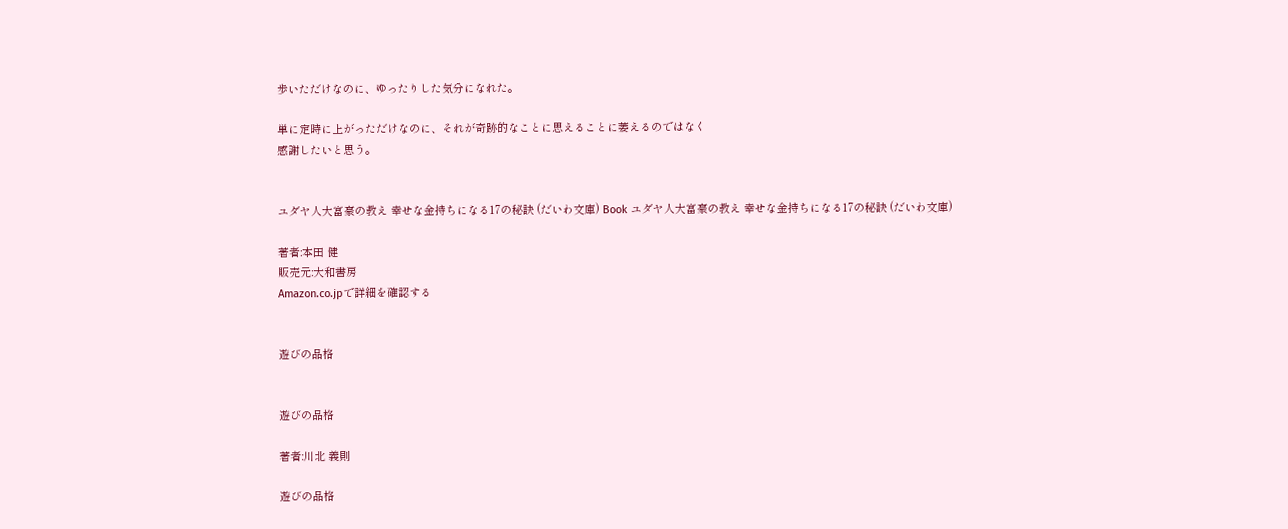歩いただけなのに、ゆったりした気分になれた。

単に定時に上がっただけなのに、それが奇跡的なことに思えることに萎えるのではなく
感謝したいと思う。


ユダヤ人大富豪の教え 幸せな金持ちになる17の秘訣 (だいわ文庫) Book ユダヤ人大富豪の教え 幸せな金持ちになる17の秘訣 (だいわ文庫)

著者:本田 健
販売元:大和書房
Amazon.co.jpで詳細を確認する


遊びの品格


遊びの品格

著者:川北 義則

遊びの品格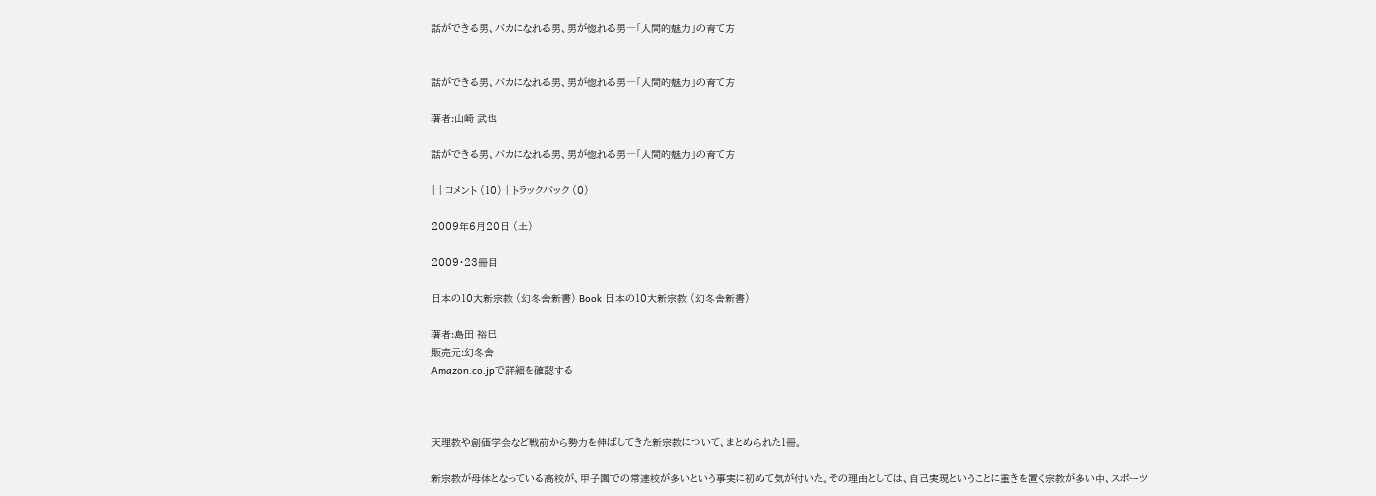話ができる男、バカになれる男、男が惚れる男―「人間的魅力」の育て方


話ができる男、バカになれる男、男が惚れる男―「人間的魅力」の育て方

著者:山崎 武也

話ができる男、バカになれる男、男が惚れる男―「人間的魅力」の育て方

| | コメント (10) | トラックバック (0)

2009年6月20日 (土)

2009・23冊目

日本の10大新宗教 (幻冬舎新書) Book 日本の10大新宗教 (幻冬舎新書)

著者:島田 裕巳
販売元:幻冬舎
Amazon.co.jpで詳細を確認する



天理教や創価学会など戦前から勢力を伸ばしてきた新宗教について、まとめられた1冊。

新宗教が母体となっている高校が、甲子園での常連校が多いという事実に初めて気が付いた。その理由としては、自己実現ということに重きを置く宗教が多い中、スポーツ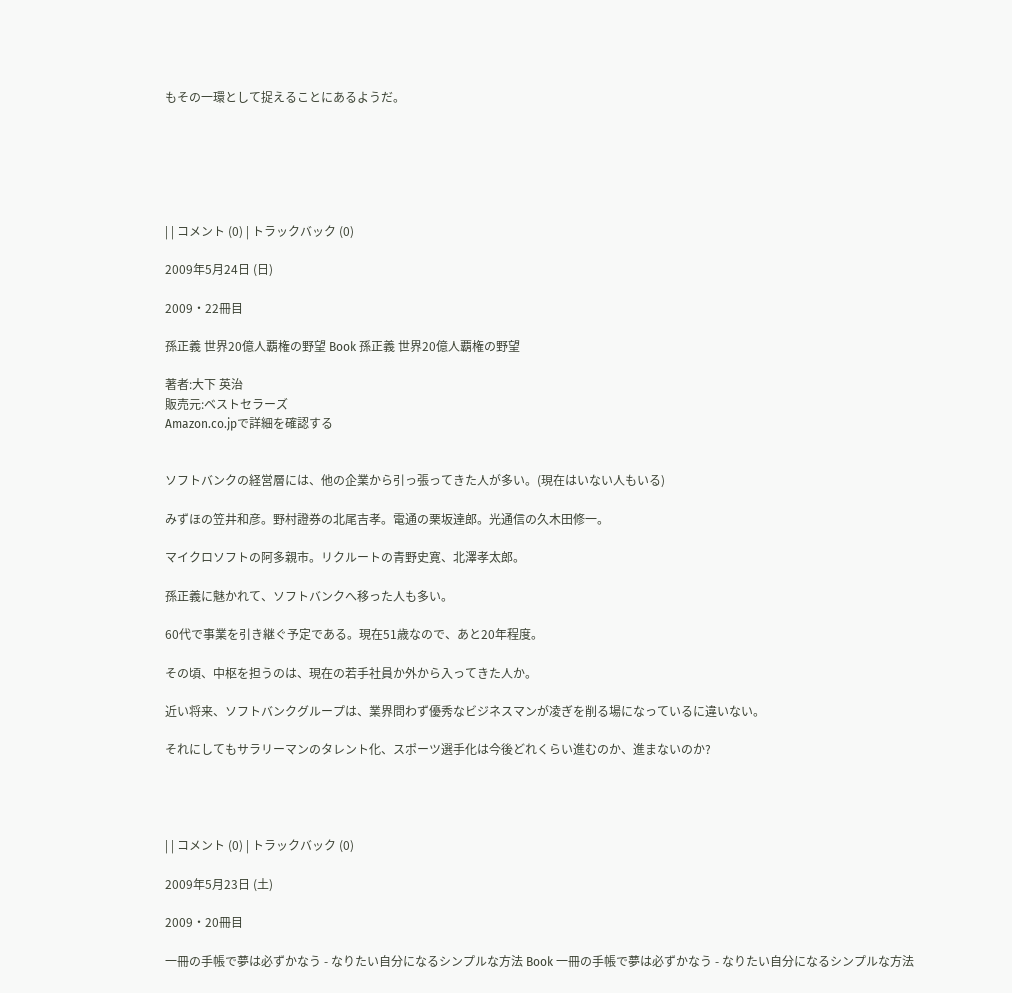もその一環として捉えることにあるようだ。






| | コメント (0) | トラックバック (0)

2009年5月24日 (日)

2009・22冊目

孫正義 世界20億人覇権の野望 Book 孫正義 世界20億人覇権の野望

著者:大下 英治
販売元:ベストセラーズ
Amazon.co.jpで詳細を確認する


ソフトバンクの経営層には、他の企業から引っ張ってきた人が多い。(現在はいない人もいる)

みずほの笠井和彦。野村證券の北尾吉孝。電通の栗坂達郎。光通信の久木田修一。

マイクロソフトの阿多親市。リクルートの青野史寛、北澤孝太郎。

孫正義に魅かれて、ソフトバンクへ移った人も多い。

60代で事業を引き継ぐ予定である。現在51歳なので、あと20年程度。

その頃、中枢を担うのは、現在の若手社員か外から入ってきた人か。

近い将来、ソフトバンクグループは、業界問わず優秀なビジネスマンが凌ぎを削る場になっているに違いない。

それにしてもサラリーマンのタレント化、スポーツ選手化は今後どれくらい進むのか、進まないのか?




| | コメント (0) | トラックバック (0)

2009年5月23日 (土)

2009・20冊目

一冊の手帳で夢は必ずかなう - なりたい自分になるシンプルな方法 Book 一冊の手帳で夢は必ずかなう - なりたい自分になるシンプルな方法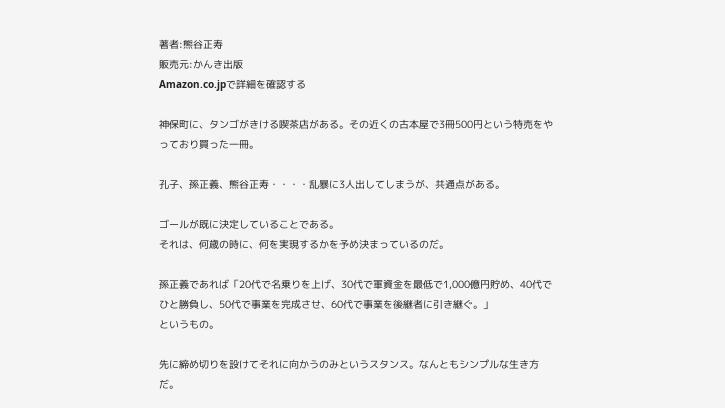著者:熊谷正寿
販売元:かんき出版
Amazon.co.jpで詳細を確認する

神保町に、タンゴがきける喫茶店がある。その近くの古本屋で3冊500円という特売をやっており買った一冊。

孔子、孫正義、熊谷正寿・・・・乱暴に3人出してしまうが、共通点がある。

ゴールが既に決定していることである。
それは、何歳の時に、何を実現するかを予め決まっているのだ。

孫正義であれば「20代で名乗りを上げ、30代で軍資金を最低で1,000億円貯め、40代でひと勝負し、50代で事業を完成させ、60代で事業を後継者に引き継ぐ。」
というもの。

先に締め切りを設けてそれに向かうのみというスタンス。なんともシンプルな生き方だ。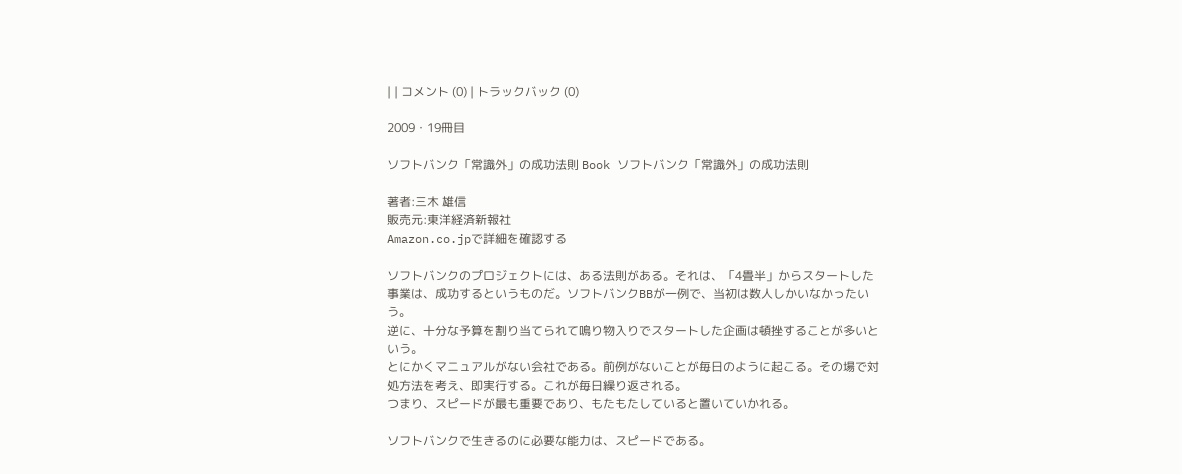| | コメント (0) | トラックバック (0)

2009・19冊目

ソフトバンク「常識外」の成功法則 Book ソフトバンク「常識外」の成功法則

著者:三木 雄信
販売元:東洋経済新報社
Amazon.co.jpで詳細を確認する

ソフトバンクのプロジェクトには、ある法則がある。それは、「4畳半」からスタートした事業は、成功するというものだ。ソフトバンクBBが一例で、当初は数人しかいなかったいう。
逆に、十分な予算を割り当てられて鳴り物入りでスタートした企画は頓挫することが多いという。
とにかくマニュアルがない会社である。前例がないことが毎日のように起こる。その場で対処方法を考え、即実行する。これが毎日繰り返される。
つまり、スピードが最も重要であり、もたもたしていると置いていかれる。

ソフトバンクで生きるのに必要な能力は、スピードである。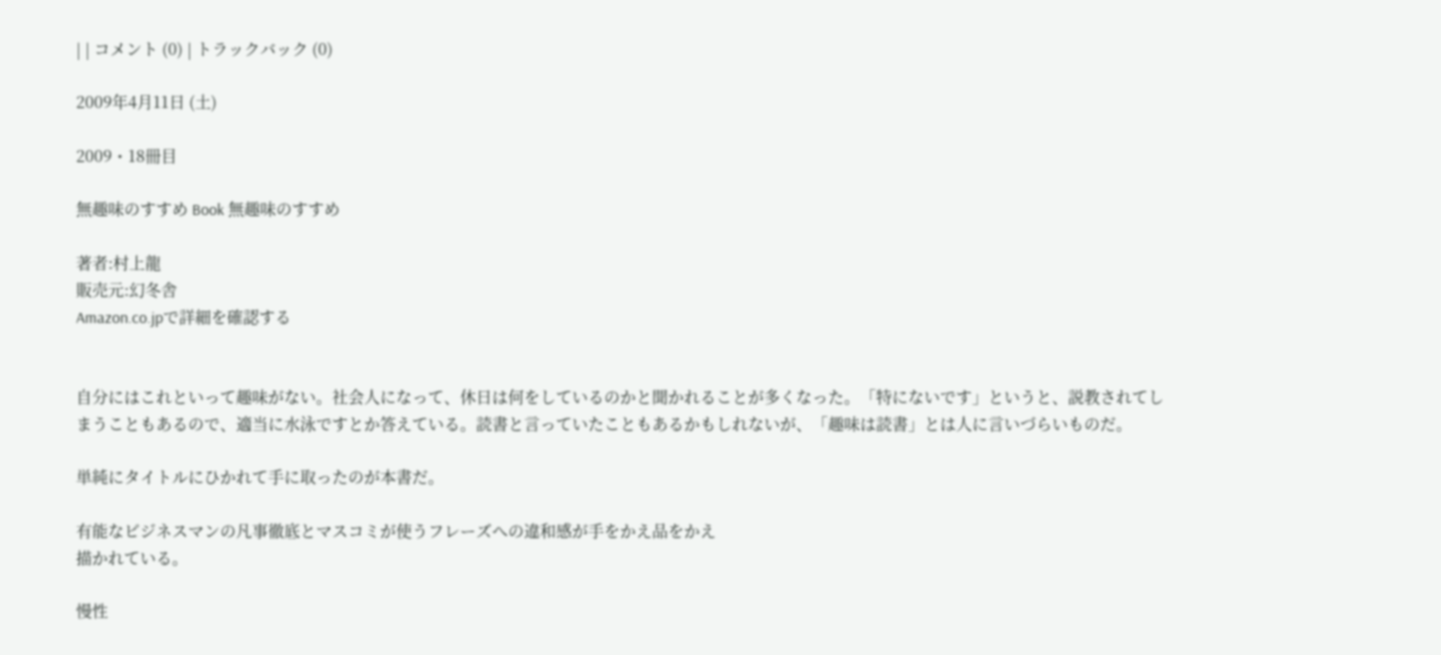| | コメント (0) | トラックバック (0)

2009年4月11日 (土)

2009・18冊目

無趣味のすすめ Book 無趣味のすすめ

著者:村上龍
販売元:幻冬舎
Amazon.co.jpで詳細を確認する


自分にはこれといって趣味がない。社会人になって、休日は何をしているのかと聞かれることが多くなった。「特にないです」というと、説教されてしまうこともあるので、適当に水泳ですとか答えている。読書と言っていたこともあるかもしれないが、「趣味は読書」とは人に言いづらいものだ。

単純にタイトルにひかれて手に取ったのが本書だ。

有能なビジネスマンの凡事徹底とマスコミが使うフレーズへの違和感が手をかえ品をかえ
描かれている。

慢性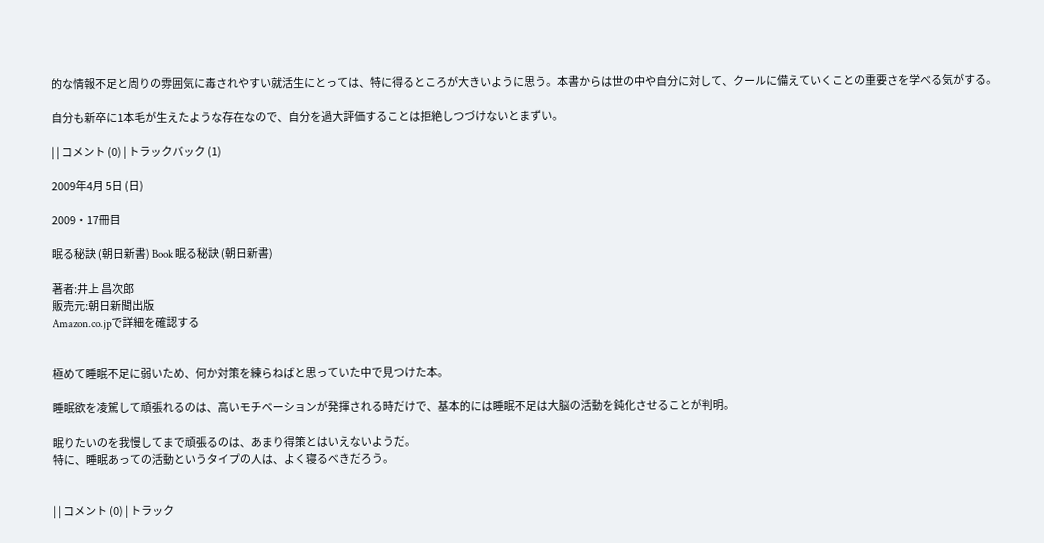的な情報不足と周りの雰囲気に毒されやすい就活生にとっては、特に得るところが大きいように思う。本書からは世の中や自分に対して、クールに備えていくことの重要さを学べる気がする。

自分も新卒に1本毛が生えたような存在なので、自分を過大評価することは拒絶しつづけないとまずい。

| | コメント (0) | トラックバック (1)

2009年4月 5日 (日)

2009・17冊目

眠る秘訣 (朝日新書) Book 眠る秘訣 (朝日新書)

著者:井上 昌次郎
販売元:朝日新聞出版
Amazon.co.jpで詳細を確認する


極めて睡眠不足に弱いため、何か対策を練らねばと思っていた中で見つけた本。

睡眠欲を凌駕して頑張れるのは、高いモチベーションが発揮される時だけで、基本的には睡眠不足は大脳の活動を鈍化させることが判明。

眠りたいのを我慢してまで頑張るのは、あまり得策とはいえないようだ。
特に、睡眠あっての活動というタイプの人は、よく寝るべきだろう。


| | コメント (0) | トラック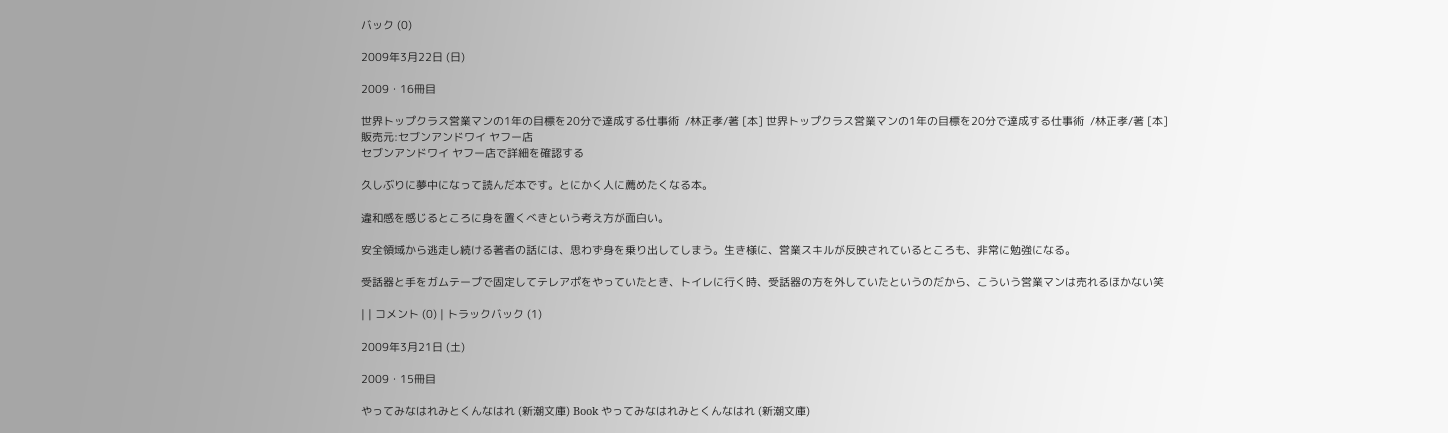バック (0)

2009年3月22日 (日)

2009・16冊目

世界トップクラス営業マンの1年の目標を20分で達成する仕事術  /林正孝/著 [本] 世界トップクラス営業マンの1年の目標を20分で達成する仕事術  /林正孝/著 [本]
販売元:セブンアンドワイ ヤフー店
セブンアンドワイ ヤフー店で詳細を確認する

久しぶりに夢中になって読んだ本です。とにかく人に薦めたくなる本。

違和感を感じるところに身を置くべきという考え方が面白い。

安全領域から逃走し続ける著者の話には、思わず身を乗り出してしまう。生き様に、営業スキルが反映されているところも、非常に勉強になる。

受話器と手をガムテープで固定してテレアポをやっていたとき、トイレに行く時、受話器の方を外していたというのだから、こういう営業マンは売れるほかない笑

| | コメント (0) | トラックバック (1)

2009年3月21日 (土)

2009・15冊目

やってみなはれみとくんなはれ (新潮文庫) Book やってみなはれみとくんなはれ (新潮文庫)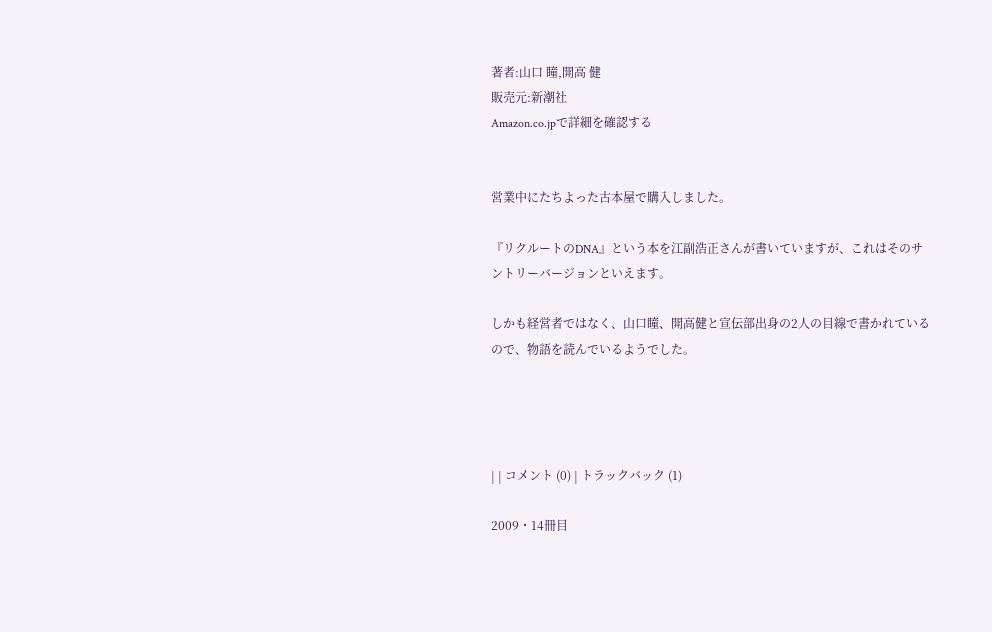著者:山口 瞳,開高 健
販売元:新潮社
Amazon.co.jpで詳細を確認する


営業中にたちよった古本屋で購入しました。

『リクルートのDNA』という本を江副浩正さんが書いていますが、これはそのサントリーバージョンといえます。

しかも経営者ではなく、山口瞳、開高健と宣伝部出身の2人の目線で書かれているので、物語を読んでいるようでした。




| | コメント (0) | トラックバック (1)

2009・14冊目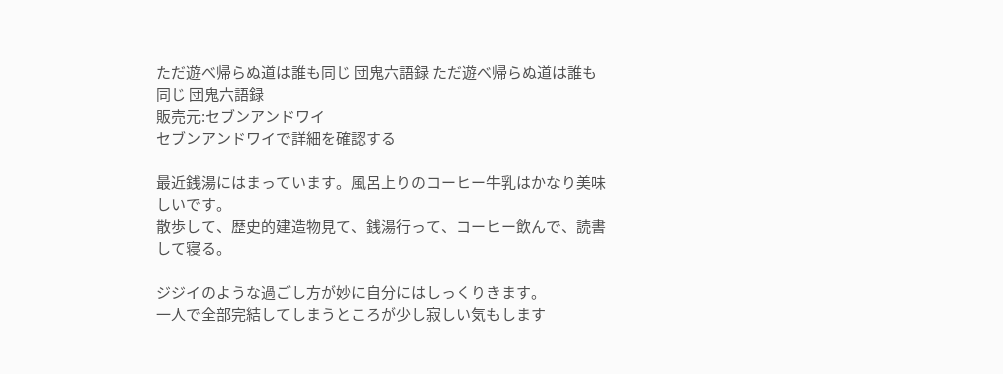ただ遊べ帰らぬ道は誰も同じ 団鬼六語録 ただ遊べ帰らぬ道は誰も同じ 団鬼六語録
販売元:セブンアンドワイ
セブンアンドワイで詳細を確認する

最近銭湯にはまっています。風呂上りのコーヒー牛乳はかなり美味しいです。
散歩して、歴史的建造物見て、銭湯行って、コーヒー飲んで、読書して寝る。

ジジイのような過ごし方が妙に自分にはしっくりきます。
一人で全部完結してしまうところが少し寂しい気もします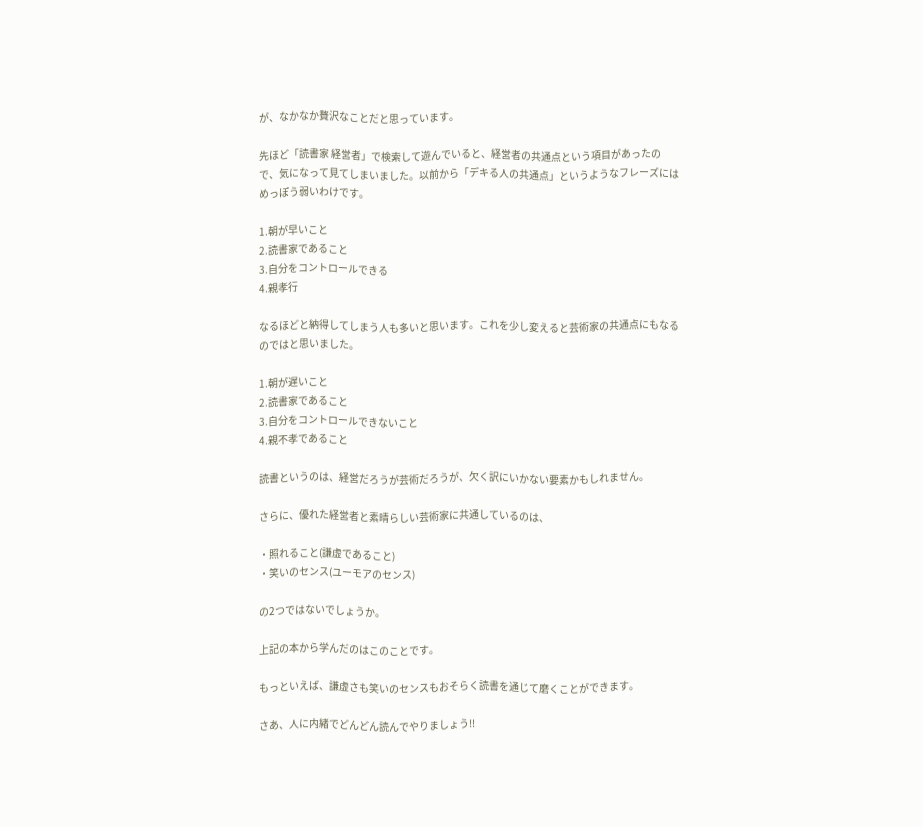が、なかなか贅沢なことだと思っています。

先ほど「読書家 経営者」で検索して遊んでいると、経営者の共通点という項目があったので、気になって見てしまいました。以前から「デキる人の共通点」というようなフレーズにはめっぽう弱いわけです。

1.朝が早いこと
2.読書家であること
3.自分をコントロールできる
4.親孝行

なるほどと納得してしまう人も多いと思います。これを少し変えると芸術家の共通点にもなるのではと思いました。

1.朝が遅いこと
2.読書家であること
3.自分をコントロールできないこと
4.親不孝であること

読書というのは、経営だろうが芸術だろうが、欠く訳にいかない要素かもしれません。

さらに、優れた経営者と素晴らしい芸術家に共通しているのは、

・照れること(謙虚であること)
・笑いのセンス(ユーモアのセンス)

の2つではないでしょうか。

上記の本から学んだのはこのことです。

もっといえば、謙虚さも笑いのセンスもおそらく読書を通じて磨くことができます。

さあ、人に内緒でどんどん読んでやりましょう!!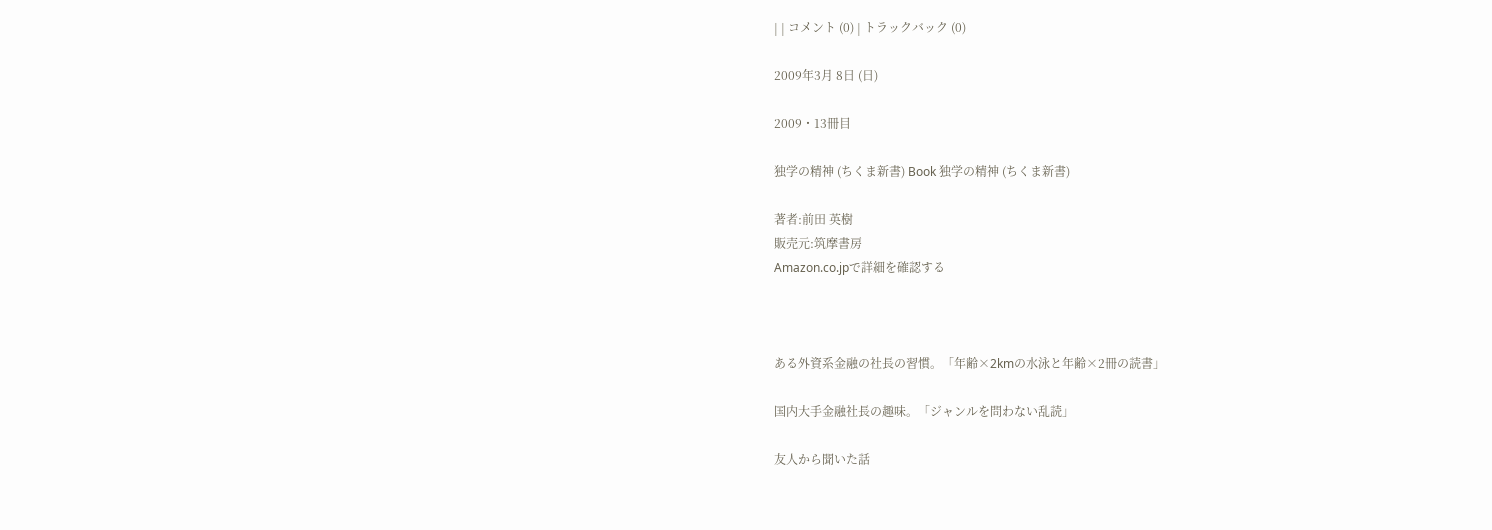| | コメント (0) | トラックバック (0)

2009年3月 8日 (日)

2009・13冊目

独学の精神 (ちくま新書) Book 独学の精神 (ちくま新書)

著者:前田 英樹
販売元:筑摩書房
Amazon.co.jpで詳細を確認する



ある外資系金融の社長の習慣。「年齢×2kmの水泳と年齢×2冊の読書」

国内大手金融社長の趣味。「ジャンルを問わない乱読」

友人から聞いた話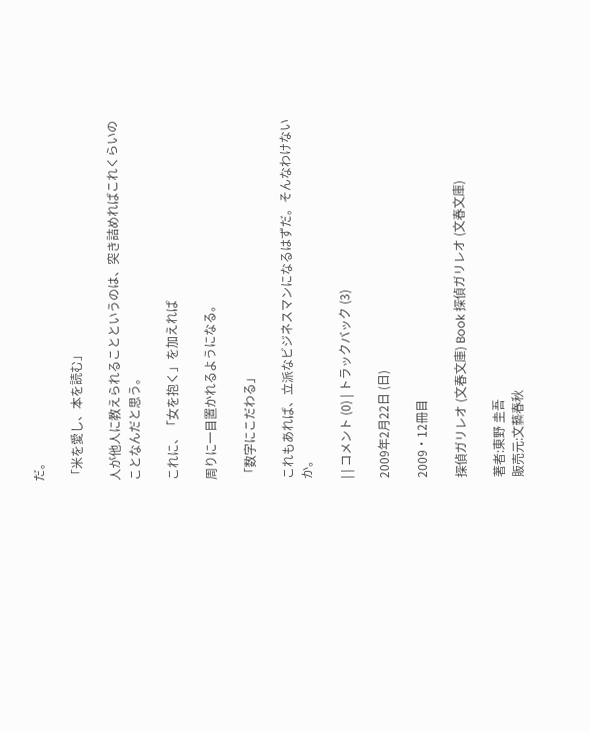だ。

「米を愛し、本を読む」

人が他人に教えられることというのは、突き詰めればこれくらいのことなんだと思う。

これに、「女を抱く」を加えれば

周りに一目置かれるようになる。

「数字にこだわる」

これもあれば、立派なビジネスマンになるはずだ。そんなわけないか。

| | コメント (0) | トラックバック (3)

2009年2月22日 (日)

2009・12冊目

探偵ガリレオ (文春文庫) Book 探偵ガリレオ (文春文庫)

著者:東野 圭吾
販売元:文藝春秋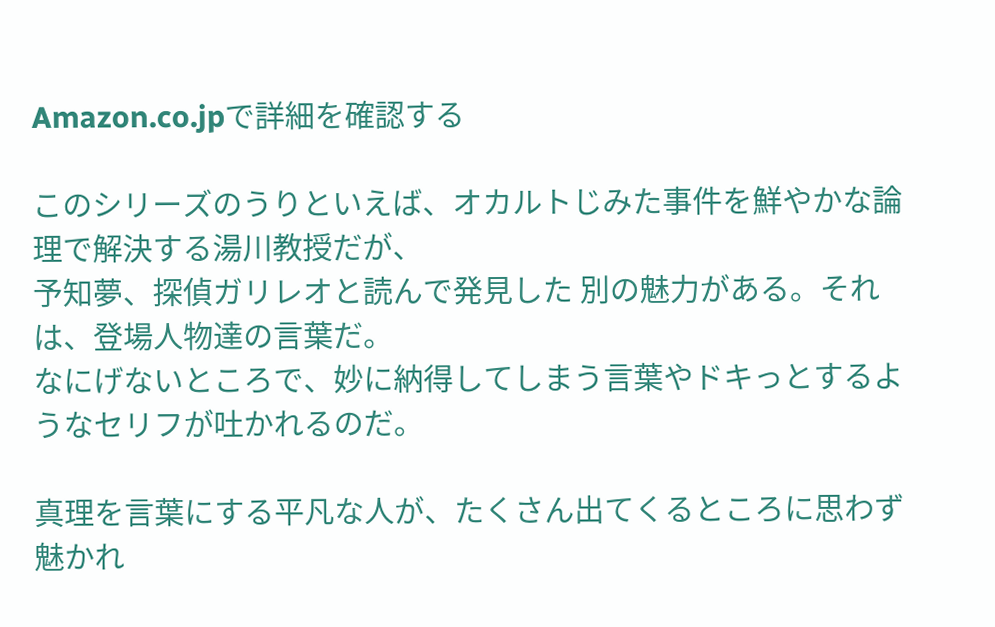Amazon.co.jpで詳細を確認する

このシリーズのうりといえば、オカルトじみた事件を鮮やかな論理で解決する湯川教授だが、
予知夢、探偵ガリレオと読んで発見した 別の魅力がある。それは、登場人物達の言葉だ。
なにげないところで、妙に納得してしまう言葉やドキっとするようなセリフが吐かれるのだ。

真理を言葉にする平凡な人が、たくさん出てくるところに思わず魅かれ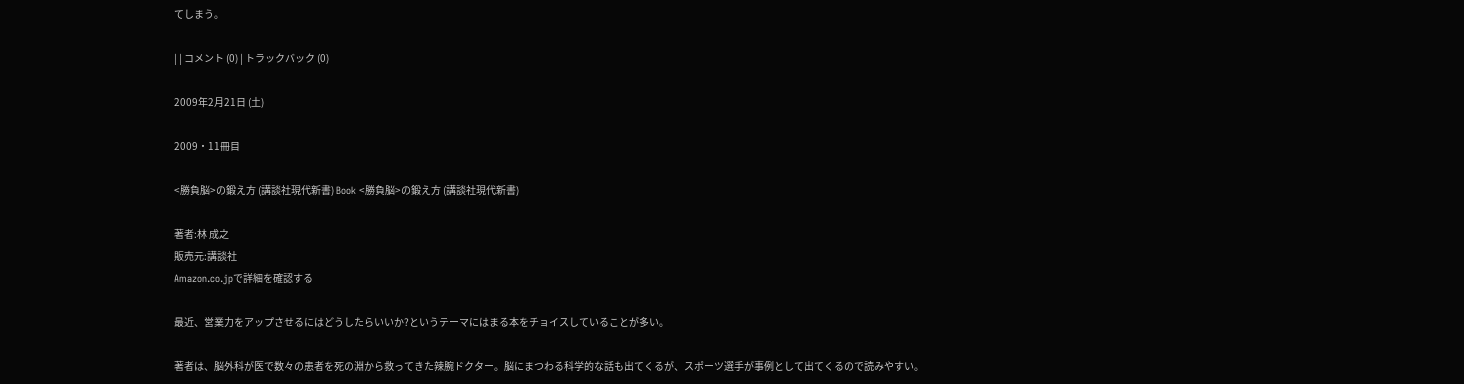てしまう。

| | コメント (0) | トラックバック (0)

2009年2月21日 (土)

2009・11冊目

<勝負脳>の鍛え方 (講談社現代新書) Book <勝負脳>の鍛え方 (講談社現代新書)

著者:林 成之
販売元:講談社
Amazon.co.jpで詳細を確認する

最近、営業力をアップさせるにはどうしたらいいか?というテーマにはまる本をチョイスしていることが多い。

著者は、脳外科が医で数々の患者を死の淵から救ってきた辣腕ドクター。脳にまつわる科学的な話も出てくるが、スポーツ選手が事例として出てくるので読みやすい。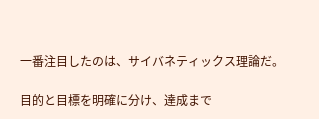一番注目したのは、サイバネティックス理論だ。

目的と目標を明確に分け、達成まで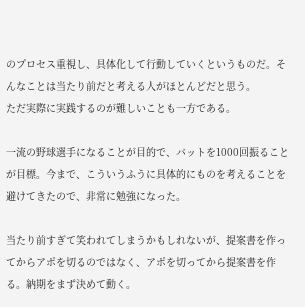のプロセス重視し、具体化して行動していくというものだ。そんなことは当たり前だと考える人がほとんどだと思う。
ただ実際に実践するのが難しいことも一方である。

一流の野球選手になることが目的で、バットを1000回振ることが目標。今まで、こういうふうに具体的にものを考えることを避けてきたので、非常に勉強になった。

当たり前すぎて笑われてしまうかもしれないが、提案書を作ってからアポを切るのではなく、アポを切ってから提案書を作る。納期をまず決めて動く。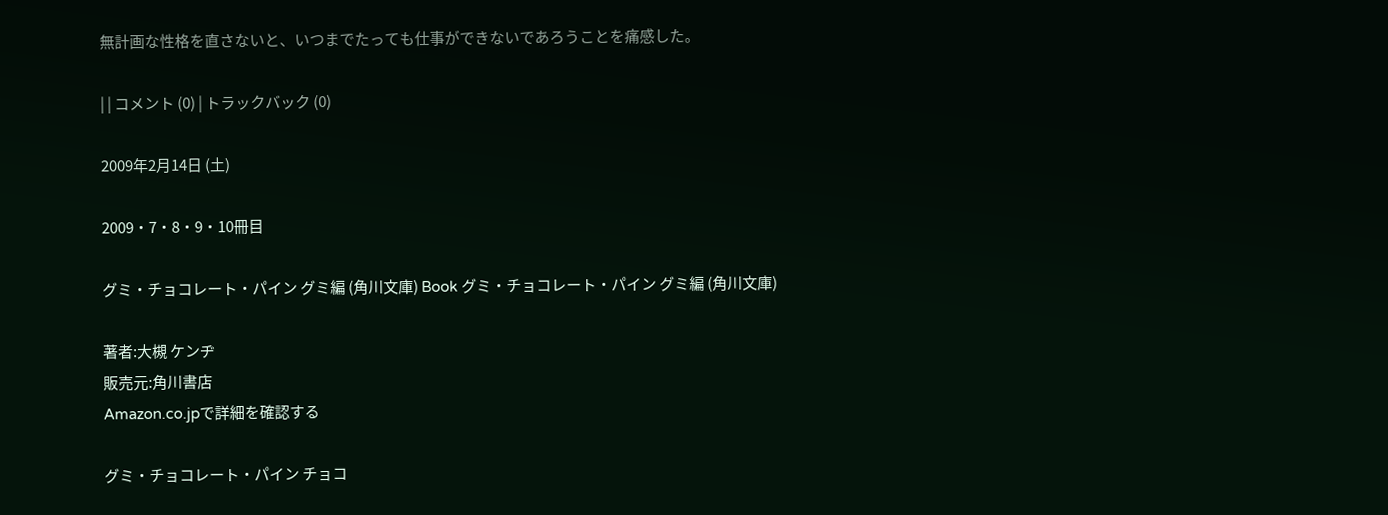無計画な性格を直さないと、いつまでたっても仕事ができないであろうことを痛感した。

| | コメント (0) | トラックバック (0)

2009年2月14日 (土)

2009・7・8・9・10冊目

グミ・チョコレート・パイン グミ編 (角川文庫) Book グミ・チョコレート・パイン グミ編 (角川文庫)

著者:大槻 ケンヂ
販売元:角川書店
Amazon.co.jpで詳細を確認する

グミ・チョコレート・パイン チョコ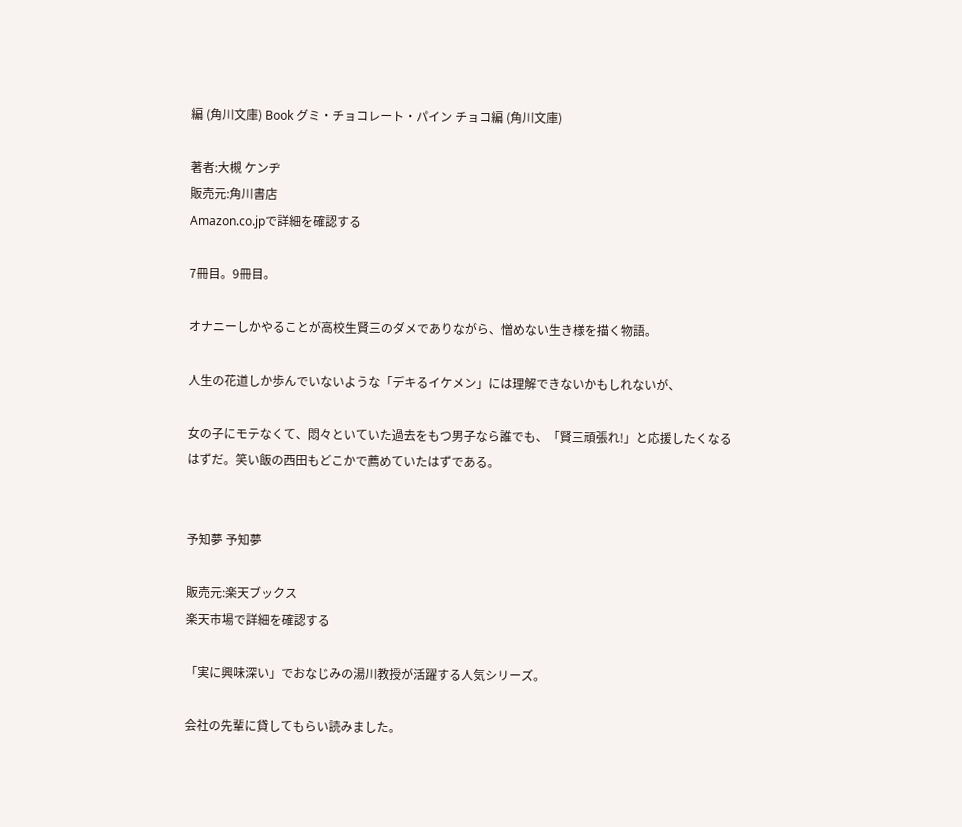編 (角川文庫) Book グミ・チョコレート・パイン チョコ編 (角川文庫)

著者:大槻 ケンヂ
販売元:角川書店
Amazon.co.jpで詳細を確認する

7冊目。9冊目。

オナニーしかやることが高校生賢三のダメでありながら、憎めない生き様を描く物語。

人生の花道しか歩んでいないような「デキるイケメン」には理解できないかもしれないが、

女の子にモテなくて、悶々といていた過去をもつ男子なら誰でも、「賢三頑張れ!」と応援したくなるはずだ。笑い飯の西田もどこかで薦めていたはずである。


予知夢 予知夢

販売元:楽天ブックス
楽天市場で詳細を確認する

「実に興味深い」でおなじみの湯川教授が活躍する人気シリーズ。

会社の先輩に貸してもらい読みました。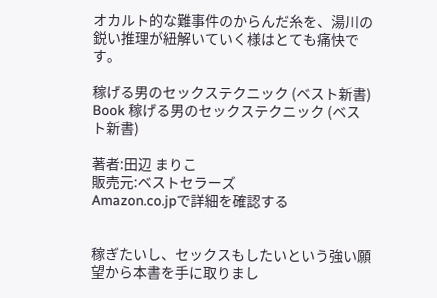オカルト的な難事件のからんだ糸を、湯川の鋭い推理が紐解いていく様はとても痛快です。

稼げる男のセックステクニック (ベスト新書) Book 稼げる男のセックステクニック (ベスト新書)

著者:田辺 まりこ
販売元:ベストセラーズ
Amazon.co.jpで詳細を確認する


稼ぎたいし、セックスもしたいという強い願望から本書を手に取りまし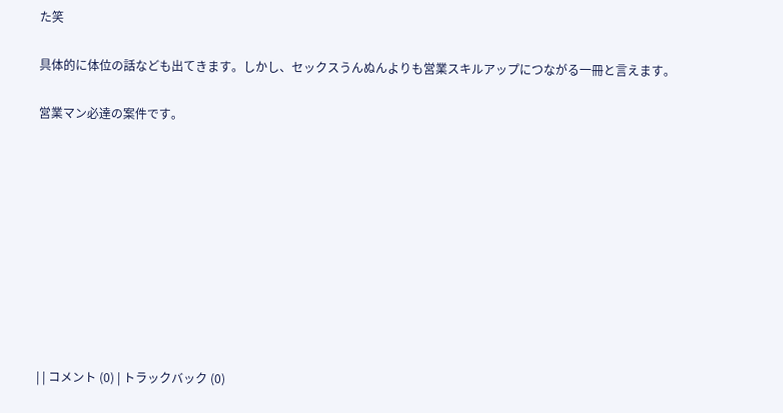た笑

具体的に体位の話なども出てきます。しかし、セックスうんぬんよりも営業スキルアップにつながる一冊と言えます。

営業マン必達の案件です。










| | コメント (0) | トラックバック (0)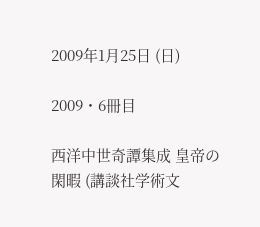2009年1月25日 (日)

2009・6冊目

西洋中世奇譚集成 皇帝の閑暇 (講談社学術文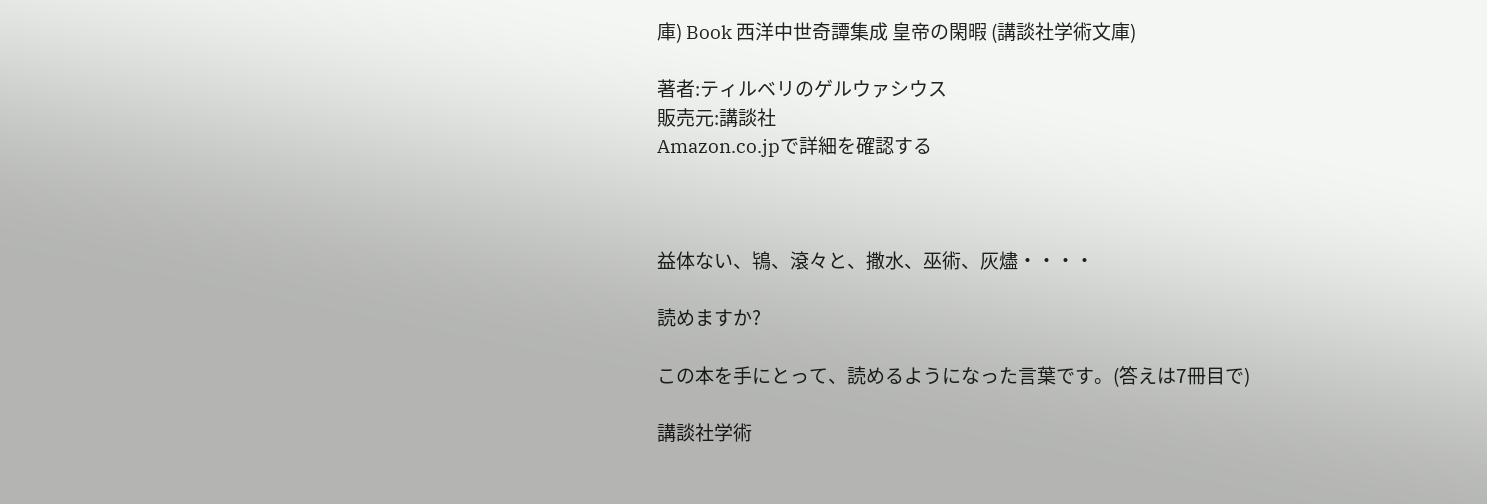庫) Book 西洋中世奇譚集成 皇帝の閑暇 (講談社学術文庫)

著者:ティルベリのゲルウァシウス
販売元:講談社
Amazon.co.jpで詳細を確認する



益体ない、鴇、滾々と、撒水、巫術、灰燼・・・・

読めますか?

この本を手にとって、読めるようになった言葉です。(答えは7冊目で)

講談社学術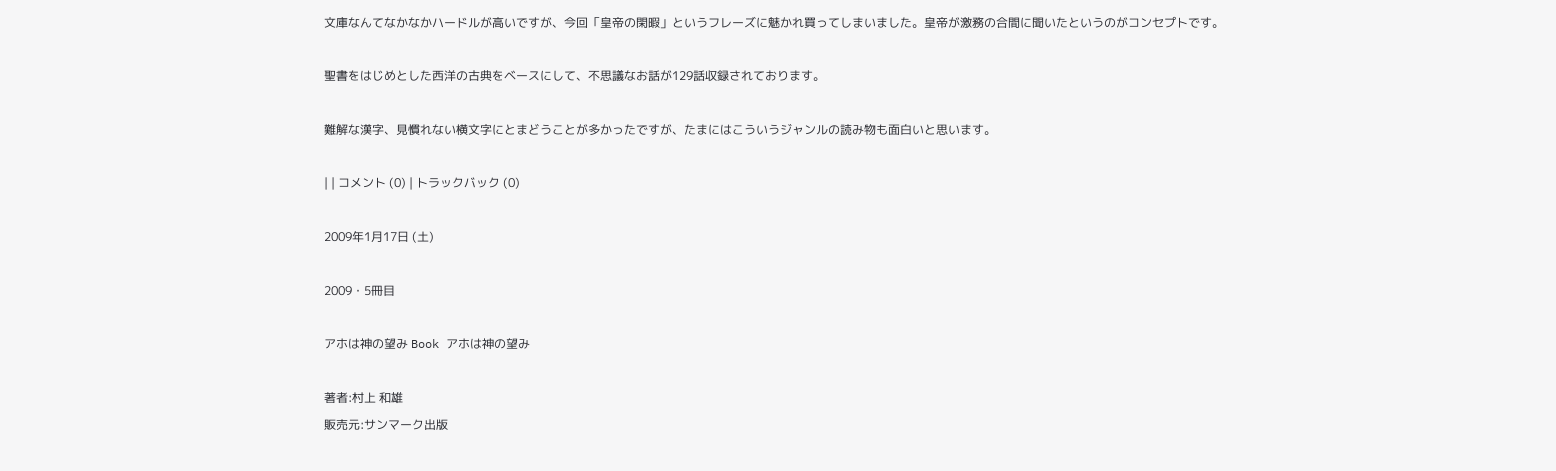文庫なんてなかなかハードルが高いですが、今回「皇帝の閑暇」というフレーズに魅かれ買ってしまいました。皇帝が激務の合間に聞いたというのがコンセプトです。

聖書をはじめとした西洋の古典をベースにして、不思議なお話が129話収録されております。

難解な漢字、見慣れない横文字にとまどうことが多かったですが、たまにはこういうジャンルの読み物も面白いと思います。

| | コメント (0) | トラックバック (0)

2009年1月17日 (土)

2009・5冊目

アホは神の望み Book アホは神の望み

著者:村上 和雄
販売元:サンマーク出版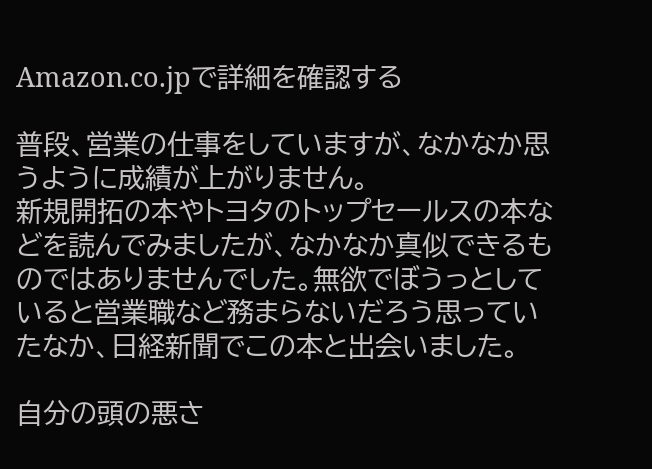Amazon.co.jpで詳細を確認する

普段、営業の仕事をしていますが、なかなか思うように成績が上がりません。
新規開拓の本やトヨタのトップセールスの本などを読んでみましたが、なかなか真似できるものではありませんでした。無欲でぼうっとしていると営業職など務まらないだろう思っていたなか、日経新聞でこの本と出会いました。

自分の頭の悪さ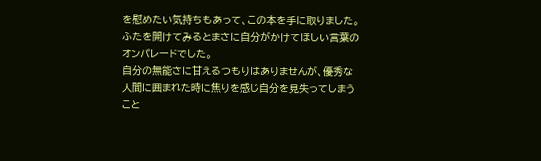を慰めたい気持ちもあって、この本を手に取りました。
ふたを開けてみるとまさに自分がかけてほしい言葉のオンパレードでした。
自分の無能さに甘えるつもりはありませんが、優秀な人間に囲まれた時に焦りを感じ自分を見失ってしまうこと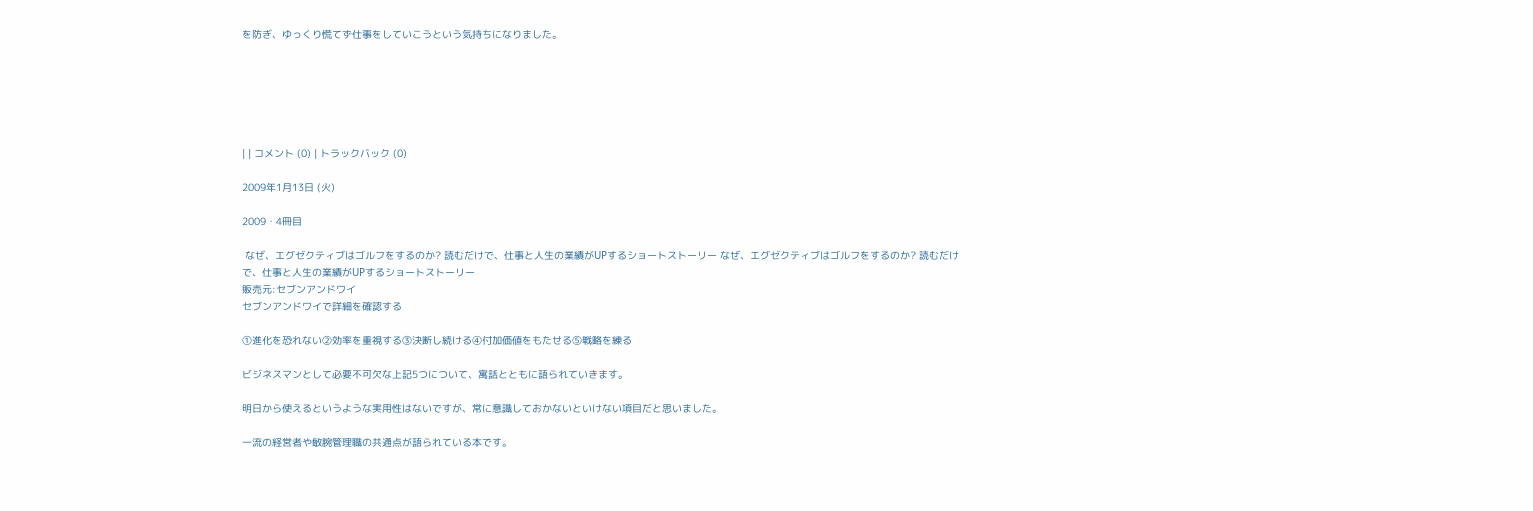を防ぎ、ゆっくり慌てず仕事をしていこうという気持ちになりました。






| | コメント (0) | トラックバック (0)

2009年1月13日 (火)

2009・4冊目

 なぜ、エグゼクティブはゴルフをするのか? 読むだけで、仕事と人生の業績がUPするショートストーリー なぜ、エグゼクティブはゴルフをするのか? 読むだけで、仕事と人生の業績がUPするショートストーリー
販売元:セブンアンドワイ
セブンアンドワイで詳細を確認する

①進化を恐れない②効率を重視する③決断し続ける④付加価値をもたせる⑤戦略を練る

ビジネスマンとして必要不可欠な上記5つについて、寓話とともに語られていきます。

明日から使えるというような実用性はないですが、常に意識しておかないといけない項目だと思いました。

一流の経営者や敏腕管理職の共通点が語られている本です。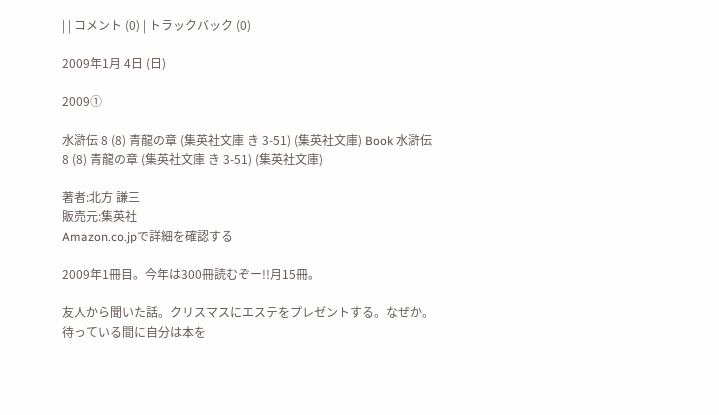| | コメント (0) | トラックバック (0)

2009年1月 4日 (日)

2009①

水滸伝 8 (8) 青龍の章 (集英社文庫 き 3-51) (集英社文庫) Book 水滸伝 8 (8) 青龍の章 (集英社文庫 き 3-51) (集英社文庫)

著者:北方 謙三
販売元:集英社
Amazon.co.jpで詳細を確認する

2009年1冊目。今年は300冊読むぞー!!月15冊。

友人から聞いた話。クリスマスにエステをプレゼントする。なぜか。待っている間に自分は本を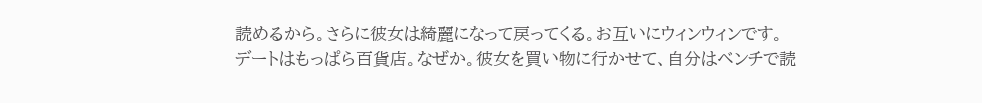読めるから。さらに彼女は綺麗になって戻ってくる。お互いにウィンウィンです。
デートはもっぱら百貨店。なぜか。彼女を買い物に行かせて、自分はベンチで読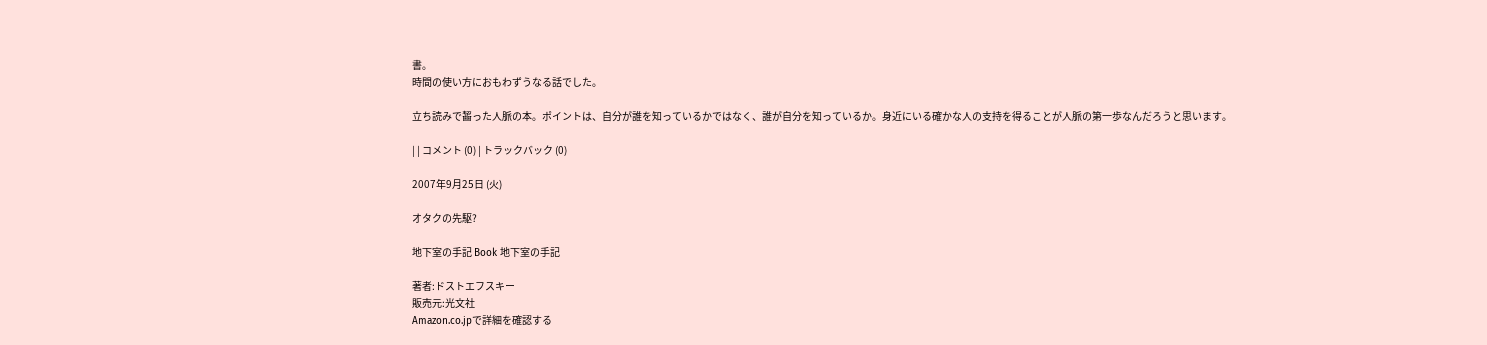書。
時間の使い方におもわずうなる話でした。

立ち読みで齧った人脈の本。ポイントは、自分が誰を知っているかではなく、誰が自分を知っているか。身近にいる確かな人の支持を得ることが人脈の第一歩なんだろうと思います。

| | コメント (0) | トラックバック (0)

2007年9月25日 (火)

オタクの先駆?

地下室の手記 Book 地下室の手記

著者:ドストエフスキー
販売元:光文社
Amazon.co.jpで詳細を確認する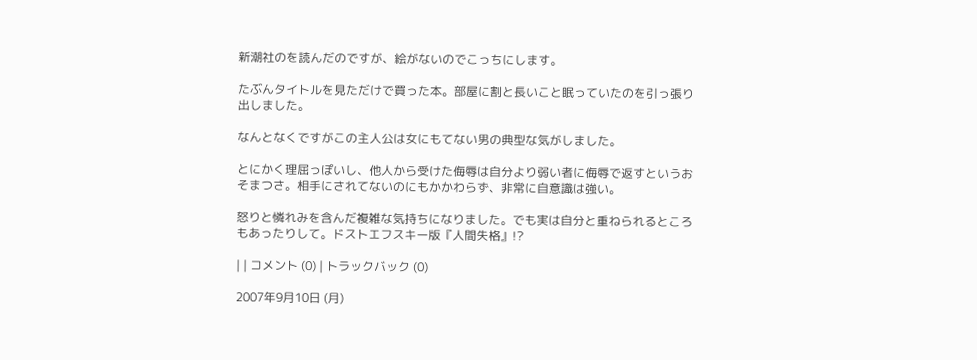新潮社のを読んだのですが、絵がないのでこっちにします。

たぶんタイトルを見ただけで買った本。部屋に割と長いこと眠っていたのを引っ張り出しました。

なんとなくですがこの主人公は女にもてない男の典型な気がしました。

とにかく理屈っぽいし、他人から受けた侮辱は自分より弱い者に侮辱で返すというおそまつさ。相手にされてないのにもかかわらず、非常に自意識は強い。

怒りと憐れみを含んだ複雑な気持ちになりました。でも実は自分と重ねられるところもあったりして。ドストエフスキー版『人間失格』!?

| | コメント (0) | トラックバック (0)

2007年9月10日 (月)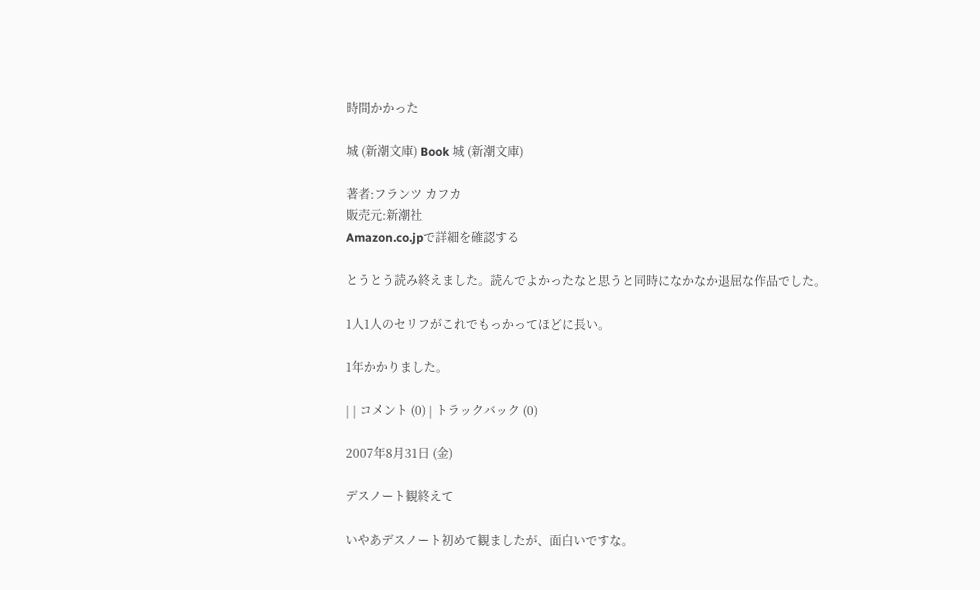時間かかった

城 (新潮文庫) Book 城 (新潮文庫)

著者:フランツ カフカ
販売元:新潮社
Amazon.co.jpで詳細を確認する

とうとう読み終えました。読んでよかったなと思うと同時になかなか退屈な作品でした。

1人1人のセリフがこれでもっかってほどに長い。

1年かかりました。

| | コメント (0) | トラックバック (0)

2007年8月31日 (金)

デスノート観終えて

いやあデスノート初めて観ましたが、面白いですな。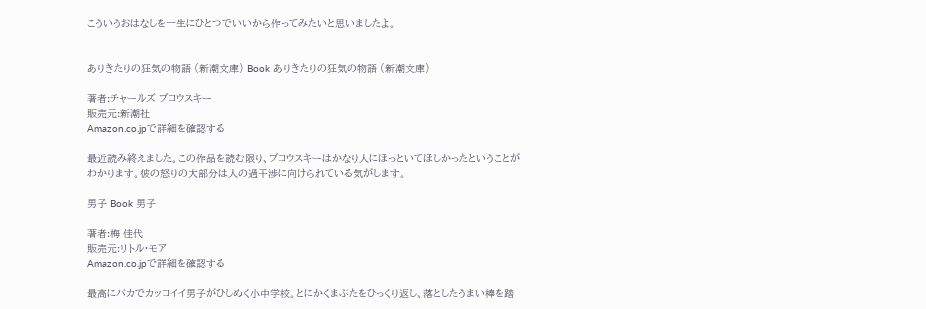こういうおはなしを一生にひとつでいいから作ってみたいと思いましたよ。


ありきたりの狂気の物語 (新潮文庫) Book ありきたりの狂気の物語 (新潮文庫)

著者:チャールズ ブコウスキー
販売元:新潮社
Amazon.co.jpで詳細を確認する

最近読み終えました。この作品を読む限り、ブコウスキーはかなり人にほっといてほしかったということがわかります。彼の怒りの大部分は人の過干渉に向けられている気がします。

男子 Book 男子

著者:梅 佳代
販売元:リトル・モア
Amazon.co.jpで詳細を確認する

最高にバカでカッコイイ男子がひしめく小中学校。とにかくまぶたをひっくり返し、落としたうまい棒を踏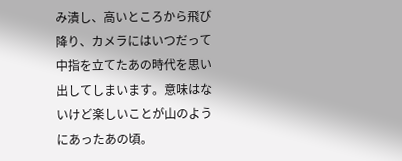み潰し、高いところから飛び降り、カメラにはいつだって中指を立てたあの時代を思い出してしまいます。意味はないけど楽しいことが山のようにあったあの頃。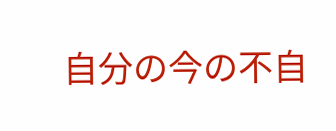自分の今の不自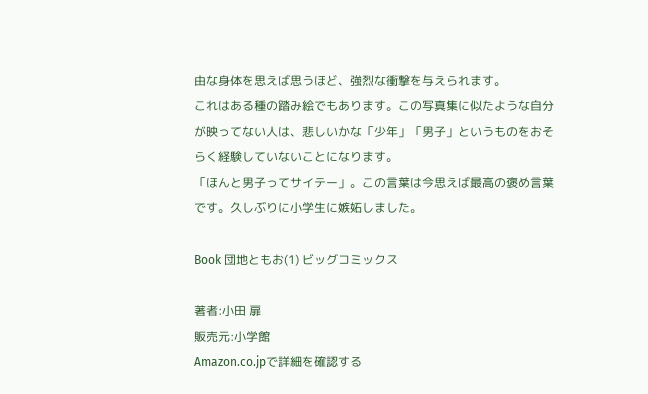由な身体を思えば思うほど、強烈な衝撃を与えられます。
これはある種の踏み絵でもあります。この写真集に似たような自分が映ってない人は、悲しいかな「少年」「男子」というものをおそらく経験していないことになります。
「ほんと男子ってサイテー」。この言葉は今思えば最高の褒め言葉です。久しぶりに小学生に嫉妬しました。

Book 団地ともお(1) ビッグコミックス

著者:小田 扉
販売元:小学館
Amazon.co.jpで詳細を確認する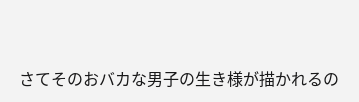さてそのおバカな男子の生き様が描かれるの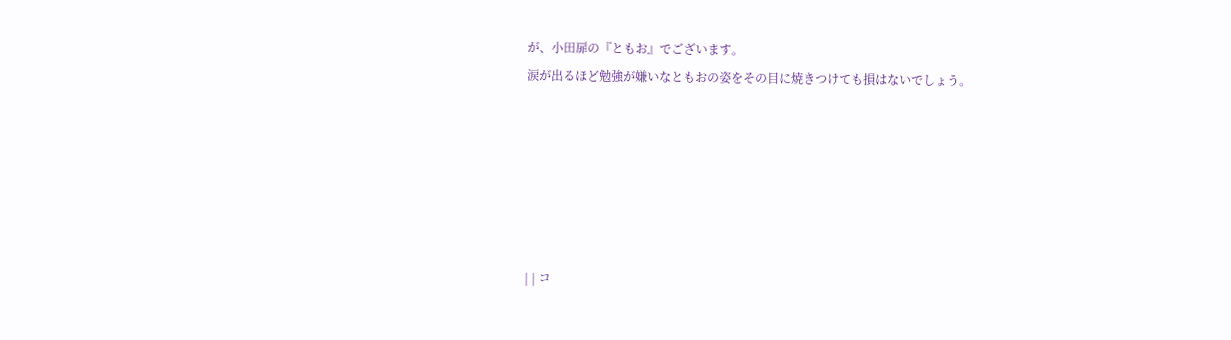が、小田扉の『ともお』でございます。
涙が出るほど勉強が嫌いなともおの姿をその目に焼きつけても損はないでしょう。






| | コ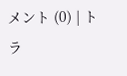メント (0) | トラ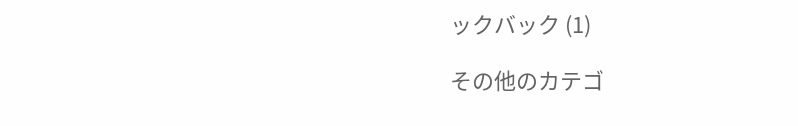ックバック (1)

その他のカテゴ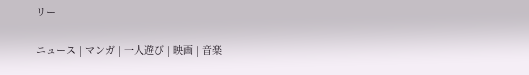リー

ニュース | マンガ | 一人遊び | 映画 | 音楽